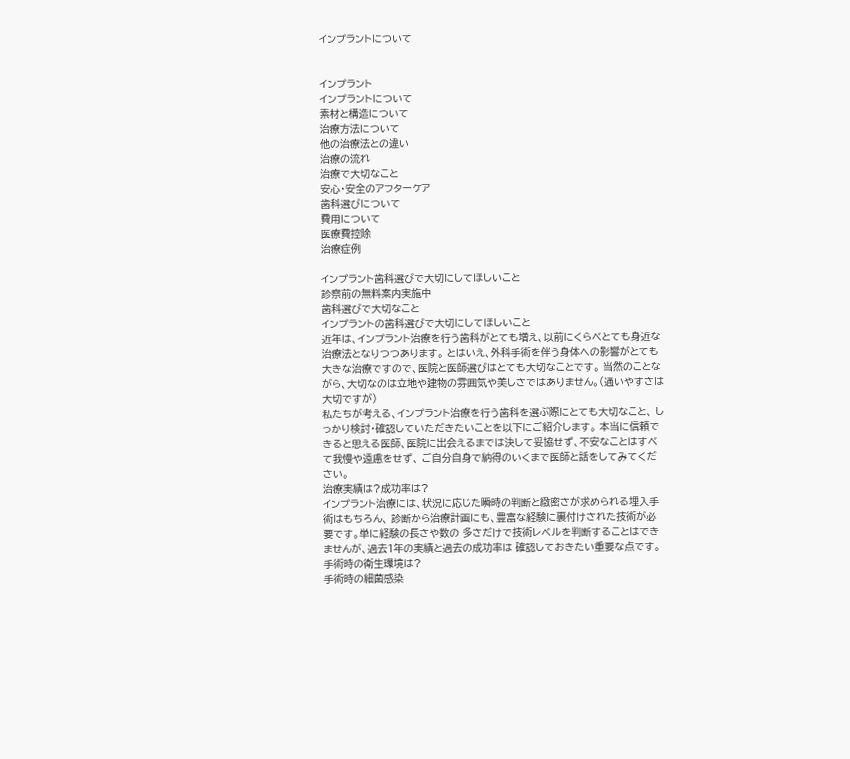インプラントについて


インプラント
インプラントについて
素材と構造について
治療方法について
他の治療法との違い
治療の流れ
治療で大切なこと
安心・安全のアフターケア
歯科選びについて
費用について
医療費控除
治療症例

インプラント歯科選びで大切にしてほしいこと
診察前の無料案内実施中
歯科選びで大切なこと
インプラントの歯科選びで大切にしてほしいこと
近年は、インプラント治療を行う歯科がとても増え、以前にくらべとても身近な治療法となりつつあります。 とはいえ、外科手術を伴う身体への影響がとても大きな治療ですので、医院と医師選びはとても大切なことです。 当然のことながら、大切なのは立地や建物の雰囲気や美しさではありません。(通いやすさは大切ですが)
私たちが考える、インプラント治療を行う歯科を選ぶ際にとても大切なこと、 しっかり検討・確認していただきたいことを以下にご紹介します。 本当に信頼できると思える医師、医院に出会えるまでは決して妥協せず、不安なことはすべて我慢や遠慮をせず、 ご自分自身で納得のいくまで医師と話をしてみてください。
治療実績は?成功率は?
インプラント治療には、状況に応じた瞬時の判断と緻密さが求められる埋入手術はもちろん、 診断から治療計画にも、豊富な経験に裏付けされた技術が必要です。単に経験の長さや数の 多さだけで技術レベルを判断することはできませんが、過去1年の実績と過去の成功率は 確認しておきたい重要な点です。
手術時の衛生環境は?
手術時の細菌感染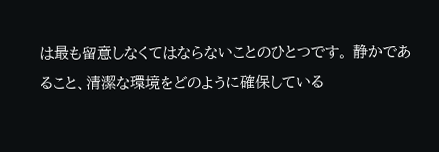は最も留意しなくてはならないことのひとつです。 静かであること、清潔な環境をどのように確保している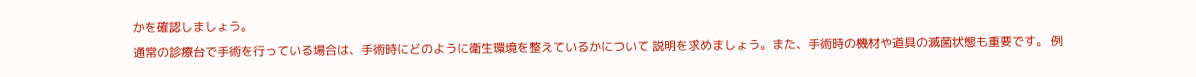かを確認しましょう。
通常の診療台で手術を行っている場合は、手術時にどのように衛生環境を整えているかについて 説明を求めましょう。また、手術時の機材や道具の滅菌状態も重要です。 例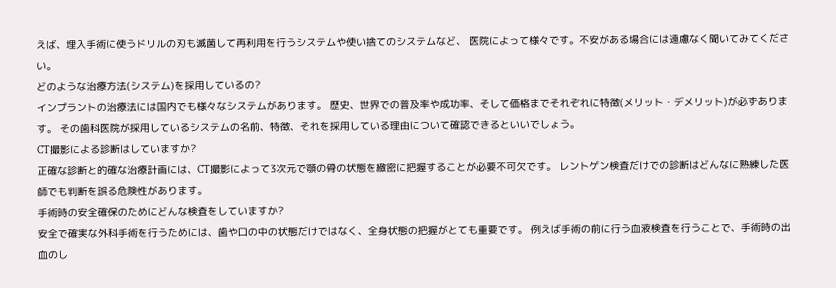えば、埋入手術に使うドリルの刃も滅菌して再利用を行うシステムや使い捨てのシステムなど、 医院によって様々です。不安がある場合には遠慮なく聞いてみてください。
どのような治療方法(システム)を採用しているの?
インプラントの治療法には国内でも様々なシステムがあります。 歴史、世界での普及率や成功率、そして価格までそれぞれに特徴(メリット・デメリット)が必ずあります。 その歯科医院が採用しているシステムの名前、特徴、それを採用している理由について確認できるといいでしょう。
CT撮影による診断はしていますか?
正確な診断と的確な治療計画には、CT撮影によって3次元で顎の骨の状態を緻密に把握することが必要不可欠です。 レントゲン検査だけでの診断はどんなに熟練した医師でも判断を誤る危険性があります。
手術時の安全確保のためにどんな検査をしていますか?
安全で確実な外科手術を行うためには、歯や口の中の状態だけではなく、全身状態の把握がとても重要です。 例えば手術の前に行う血液検査を行うことで、手術時の出血のし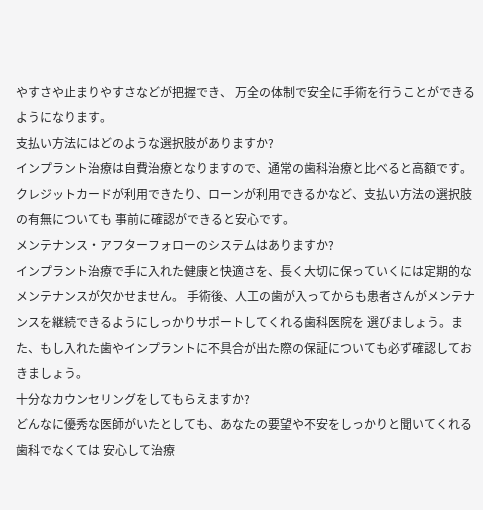やすさや止まりやすさなどが把握でき、 万全の体制で安全に手術を行うことができるようになります。
支払い方法にはどのような選択肢がありますか?
インプラント治療は自費治療となりますので、通常の歯科治療と比べると高額です。 クレジットカードが利用できたり、ローンが利用できるかなど、支払い方法の選択肢の有無についても 事前に確認ができると安心です。
メンテナンス・アフターフォローのシステムはありますか?
インプラント治療で手に入れた健康と快適さを、長く大切に保っていくには定期的なメンテナンスが欠かせません。 手術後、人工の歯が入ってからも患者さんがメンテナンスを継続できるようにしっかりサポートしてくれる歯科医院を 選びましょう。また、もし入れた歯やインプラントに不具合が出た際の保証についても必ず確認しておきましょう。
十分なカウンセリングをしてもらえますか?
どんなに優秀な医師がいたとしても、あなたの要望や不安をしっかりと聞いてくれる歯科でなくては 安心して治療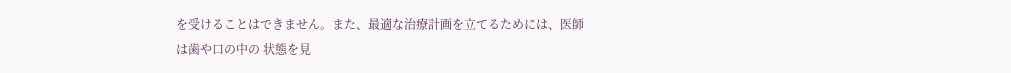を受けることはできません。また、最適な治療計画を立てるためには、医師は歯や口の中の 状態を見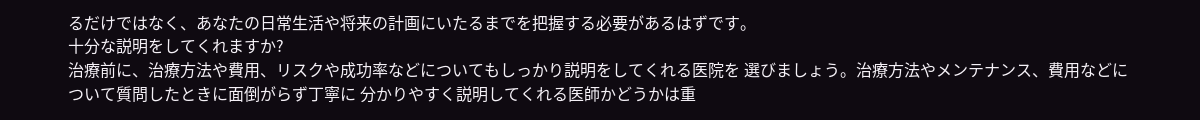るだけではなく、あなたの日常生活や将来の計画にいたるまでを把握する必要があるはずです。
十分な説明をしてくれますか?
治療前に、治療方法や費用、リスクや成功率などについてもしっかり説明をしてくれる医院を 選びましょう。治療方法やメンテナンス、費用などについて質問したときに面倒がらず丁寧に 分かりやすく説明してくれる医師かどうかは重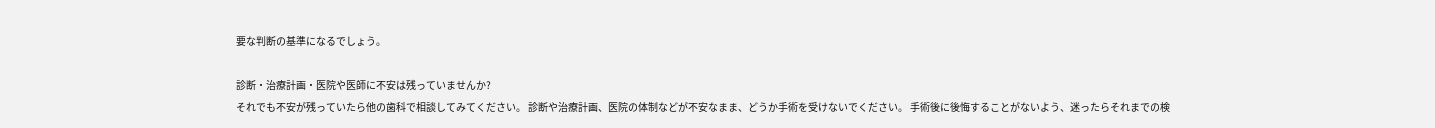要な判断の基準になるでしょう。

診断・治療計画・医院や医師に不安は残っていませんか?
それでも不安が残っていたら他の歯科で相談してみてください。 診断や治療計画、医院の体制などが不安なまま、どうか手術を受けないでください。 手術後に後悔することがないよう、迷ったらそれまでの検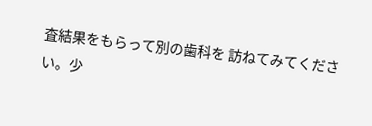査結果をもらって別の歯科を 訪ねてみてください。少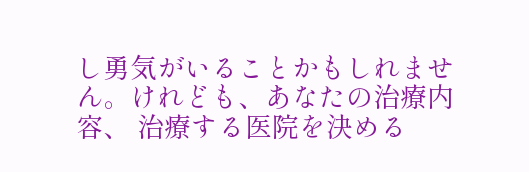し勇気がいることかもしれません。けれども、あなたの治療内容、 治療する医院を決める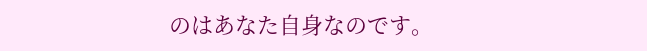のはあなた自身なのです。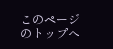このページのトップへ